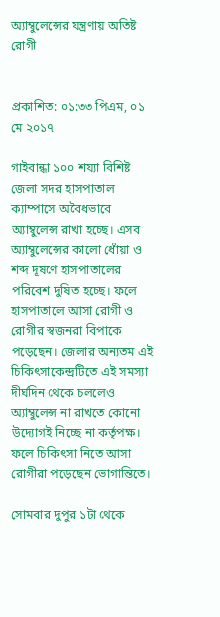অ্যাম্বুলেন্সের যন্ত্রণায় অতিষ্ট রোগী


প্রকাশিত: ০১:৩৩ পিএম, ০১ মে ২০১৭

গাইবান্ধা ১০০ শয্যা বিশিষ্ট জেলা সদর হাসপাতাল ক্যাম্পাসে অবৈধভাবে অ্যাম্বুলেন্স রাখা হচ্ছে। এসব অ্যাম্বুলেন্সের কালো ধোঁয়া ও শব্দ দূষণে হাসপাতালের পরিবেশ দুষিত হচ্ছে। ফলে হাসপাতালে আসা রোগী ও রোগীর স্বজনরা বিপাকে পড়েছেন। জেলার অন্যতম এই চিকিৎসাকেন্দ্রটিতে এই সমস্যা দীর্ঘদিন থেকে চললেও অ্যাম্বুলেন্স না রাখতে কোনো উদ্যোগই নিচ্ছে না কর্তৃপক্ষ। ফলে চিকিৎসা নিতে আসা রোগীরা পড়েছেন ভোগান্তিতে।

সোমবার দুপুর ১টা থেকে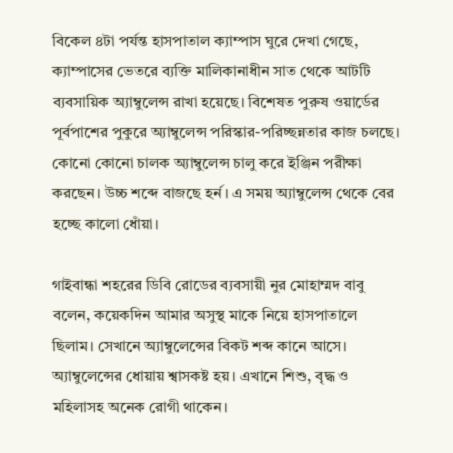বিকেল ৪টা পর্যন্ত হাসপাতাল ক্যাম্পাস ঘুরে দেখা গেছে, ক্যাম্পাসের ভেতরে ব্যক্তি মালিকানাধীন সাত থেকে আটটি ব্যবসায়িক অ্যাম্বুলেন্স রাখা হয়েছে। বিশেষত পুরুষ ওয়ার্ডের পূর্বপাশের পুকুরে অ্যাম্বুলেন্স পরিস্কার-পরিচ্ছন্নতার কাজ চলছে। কোনো কোনো চালক অ্যাম্বুলেন্স চালু করে ইঞ্জিন পরীক্ষা করছেন। উচ্চ শব্দে বাজছে হর্ন। এ সময় অ্যাম্বুলেন্স থেকে বের হচ্ছে কালো ধোঁয়া।

গাইবান্ধা শহরের ডিবি রোডের ব্যবসায়ী নুর মোহাম্মদ বাবু বলেন, কয়েকদিন আমার অসুস্থ মাকে নিয়ে হাসপাতালে ছিলাম। সেখানে অ্যাম্বুলেন্সের বিকট শব্দ কানে আসে। অ্যাম্বুলেন্সের ধোয়ায় শ্বাসকষ্ট হয়। এখানে শিশু, বৃদ্ধ ও মহিলাসহ অনেক রোগী থাকেন।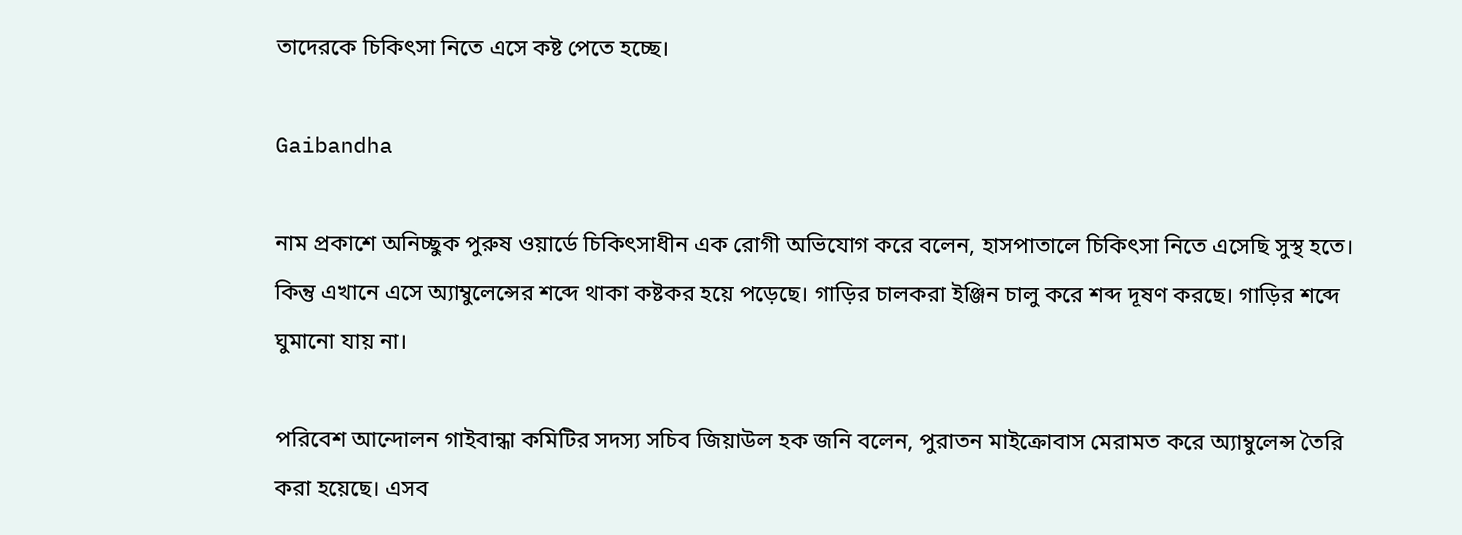তাদেরকে চিকিৎসা নিতে এসে কষ্ট পেতে হচ্ছে।

Gaibandha

নাম প্রকাশে অনিচ্ছুক পুরুষ ওয়ার্ডে চিকিৎসাধীন এক রোগী অভিযোগ করে বলেন, হাসপাতালে চিকিৎসা নিতে এসেছি সুস্থ হতে। কিন্তু এখানে এসে অ্যাম্বুলেন্সের শব্দে থাকা কষ্টকর হয়ে পড়েছে। গাড়ির চালকরা ইঞ্জিন চালু করে শব্দ দূষণ করছে। গাড়ির শব্দে ঘুমানো যায় না।

পরিবেশ আন্দোলন গাইবান্ধা কমিটির সদস্য সচিব জিয়াউল হক জনি বলেন, পুরাতন মাইক্রোবাস মেরামত করে অ্যাম্বুলেন্স তৈরি করা হয়েছে। এসব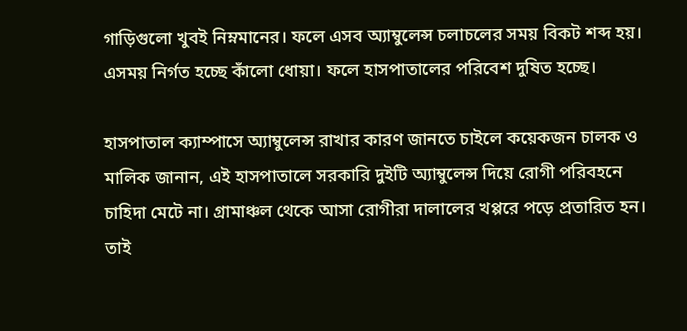গাড়িগুলো খুবই নিম্নমানের। ফলে এসব অ্যাম্বুলেন্স চলাচলের সময় বিকট শব্দ হয়। এসময় নির্গত হচ্ছে কাঁলো ধোয়া। ফলে হাসপাতালের পরিবেশ দুষিত হচ্ছে।

হাসপাতাল ক্যাম্পাসে অ্যাম্বুলেন্স রাখার কারণ জানতে চাইলে কয়েকজন চালক ও মালিক জানান, এই হাসপাতালে সরকারি দুইটি অ্যাম্বুলেন্স দিয়ে রোগী পরিবহনে চাহিদা মেটে না। গ্রামাঞ্চল থেকে আসা রোগীরা দালালের খপ্পরে পড়ে প্রতারিত হন। তাই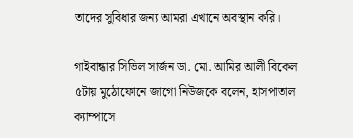তাদের সুবিধার জন্য আমরা এখানে অবস্থান করি।

গাইবান্ধার সিভিল সার্জন ডা. মো. আমির আলী বিকেল ৫টায় মুঠোফোনে জাগো নিউজকে বলেন, হাসপাতাল ক্যাম্পাসে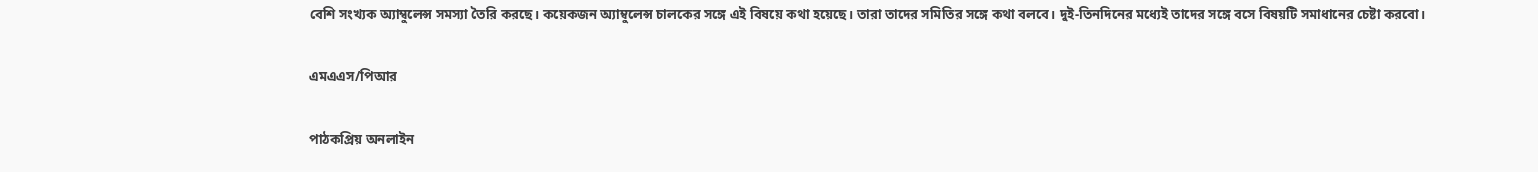বেশি সংখ্যক অ্যাম্বুলেন্স সমস্যা তৈরি করছে। কয়েকজন অ্যাম্বুলেন্স চালকের সঙ্গে এই বিষয়ে কথা হয়েছে। তারা তাদের সমিতির সঙ্গে কথা বলবে। দুই-তিনদিনের মধ্যেই তাদের সঙ্গে বসে বিষয়টি সমাধানের চেষ্টা করবো।

এমএএস/পিআর

পাঠকপ্রিয় অনলাইন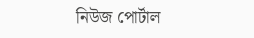নিউজ পোর্টাল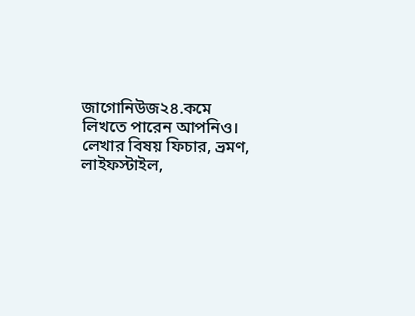জাগোনিউজ২৪.কমে লিখতে পারেন আপনিও। লেখার বিষয় ফিচার, ভ্রমণ, লাইফস্টাইল,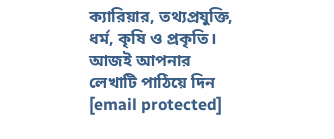ক্যারিয়ার, তথ্যপ্রযুক্তি, ধর্ম, কৃষি ও প্রকৃতি। আজই আপনার লেখাটি পাঠিয়ে দিন [email protected]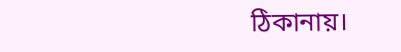ঠিকানায়।